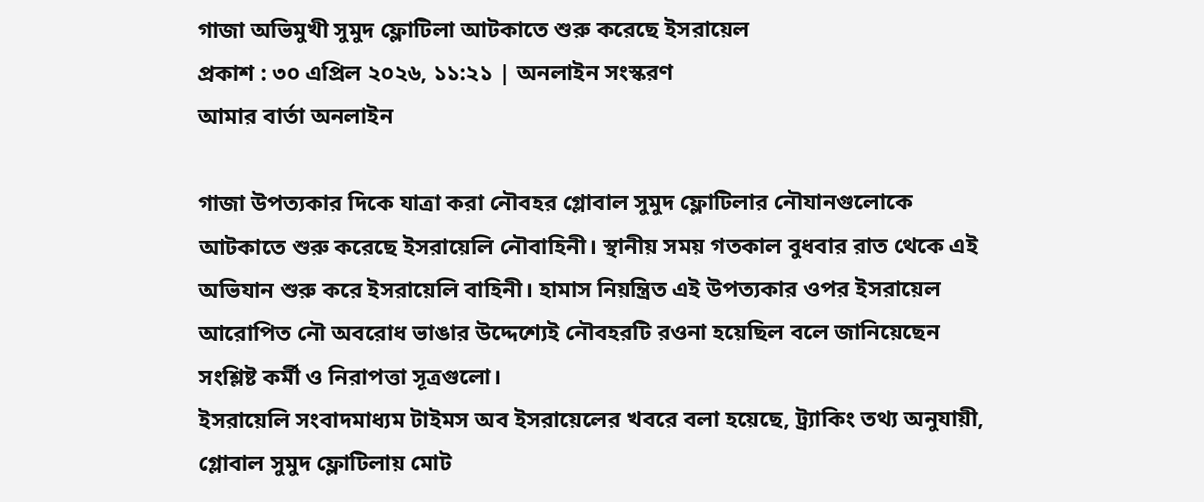গাজা অভিমুখী সুমুদ ফ্লোটিলা আটকাতে শুরু করেছে ইসরায়েল
প্রকাশ : ৩০ এপ্রিল ২০২৬, ১১:২১ | অনলাইন সংস্করণ
আমার বার্তা অনলাইন

গাজা উপত্যকার দিকে যাত্রা করা নৌবহর গ্লোবাল সুমুদ ফ্লোটিলার নৌযানগুলোকে আটকাতে শুরু করেছে ইসরায়েলি নৌবাহিনী। স্থানীয় সময় গতকাল বুধবার রাত থেকে এই অভিযান শুরু করে ইসরায়েলি বাহিনী। হামাস নিয়ন্ত্রিত এই উপত্যকার ওপর ইসরায়েল আরোপিত নৌ অবরোধ ভাঙার উদ্দেশ্যেই নৌবহরটি রওনা হয়েছিল বলে জানিয়েছেন সংশ্লিষ্ট কর্মী ও নিরাপত্তা সূত্রগুলো।
ইসরায়েলি সংবাদমাধ্যম টাইমস অব ইসরায়েলের খবরে বলা হয়েছে, ট্র্যাকিং তথ্য অনুযায়ী, গ্লোবাল সুমুদ ফ্লোটিলায় মোট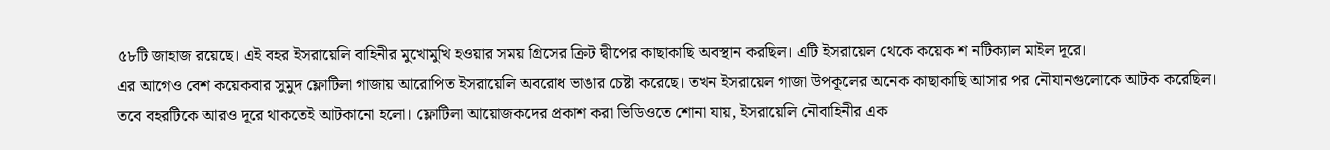৫৮টি জাহাজ রয়েছে। এই বহর ইসরায়েলি বাহিনীর মুখোমুখি হওয়ার সময় গ্রিসের ক্রিট দ্বীপের কাছাকাছি অবস্থান করছিল। এটি ইসরায়েল থেকে কয়েক শ নটিক্যাল মাইল দূরে।
এর আগেও বেশ কয়েকবার সুমুদ ফ্লোটিলা গাজায় আরোপিত ইসরায়েলি অবরোধ ভাঙার চেষ্টা করেছে। তখন ইসরায়েল গাজা উপকূলের অনেক কাছাকাছি আসার পর নৌযানগুলোকে আটক করেছিল। তবে বহরটিকে আরও দূরে থাকতেই আটকানো হলো। ফ্লোটিলা আয়োজকদের প্রকাশ করা ভিডিওতে শোনা যায়, ইসরায়েলি নৌবাহিনীর এক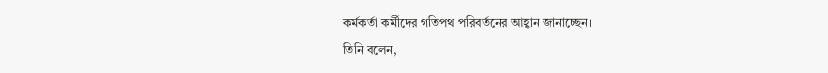কর্মকর্তা কর্মীদের গতিপথ পরিবর্তনের আহ্বান জানাচ্ছেন।
তিনি বলেন,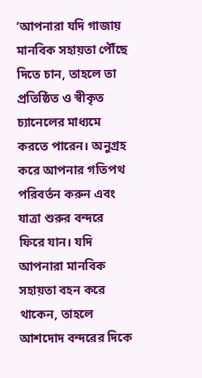‘আপনারা যদি গাজায় মানবিক সহায়তা পৌঁছে দিতে চান, তাহলে তা প্রতিষ্ঠিত ও স্বীকৃত চ্যানেলের মাধ্যমে করতে পারেন। অনুগ্রহ করে আপনার গতিপথ পরিবর্তন করুন এবং যাত্রা শুরুর বন্দরে ফিরে যান। যদি আপনারা মানবিক সহায়তা বহন করে থাকেন, তাহলে আশদোদ বন্দরের দিকে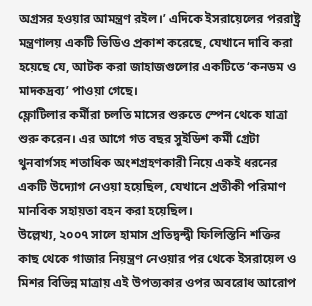অগ্রসর হওয়ার আমন্ত্রণ রইল।’ এদিকে ইসরায়েলের পররাষ্ট্র মন্ত্রণালয় একটি ভিডিও প্রকাশ করেছে, যেখানে দাবি করা হয়েছে যে, আটক করা জাহাজগুলোর একটিতে ‘কনডম ও মাদকদ্রব্য’ পাওয়া গেছে।
ফ্লোটিলার কর্মীরা চলতি মাসের শুরুতে স্পেন থেকে যাত্রা শুরু করেন। এর আগে গত বছর সুইডিশ কর্মী গ্রেটা থুনবার্গসহ শতাধিক অংশগ্রহণকারী নিয়ে একই ধরনের একটি উদ্যোগ নেওয়া হয়েছিল, যেখানে প্রতীকী পরিমাণ মানবিক সহায়তা বহন করা হয়েছিল।
উল্লেখ্য, ২০০৭ সালে হামাস প্রতিদ্বন্দ্বী ফিলিস্তিনি শক্তির কাছ থেকে গাজার নিয়ন্ত্রণ নেওয়ার পর থেকে ইসরায়েল ও মিশর বিভিন্ন মাত্রায় এই উপত্যকার ওপর অবরোধ আরোপ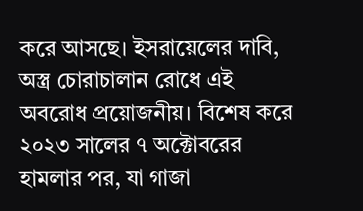করে আসছে। ইসরায়েলের দাবি, অস্ত্র চোরাচালান রোধে এই অবরোধ প্রয়োজনীয়। বিশেষ করে ২০২৩ সালের ৭ অক্টোবরের হামলার পর, যা গাজা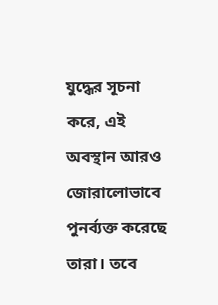যুদ্ধের সূচনা করে, এই অবস্থান আরও জোরালোভাবে পুনর্ব্যক্ত করেছে তারা। তবে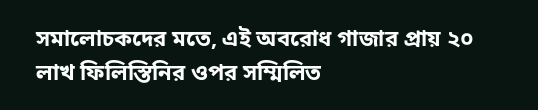সমালোচকদের মতে, এই অবরোধ গাজার প্রায় ২০ লাখ ফিলিস্তিনির ওপর সম্মিলিত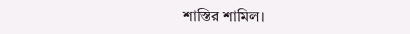শাস্তির শামিল।